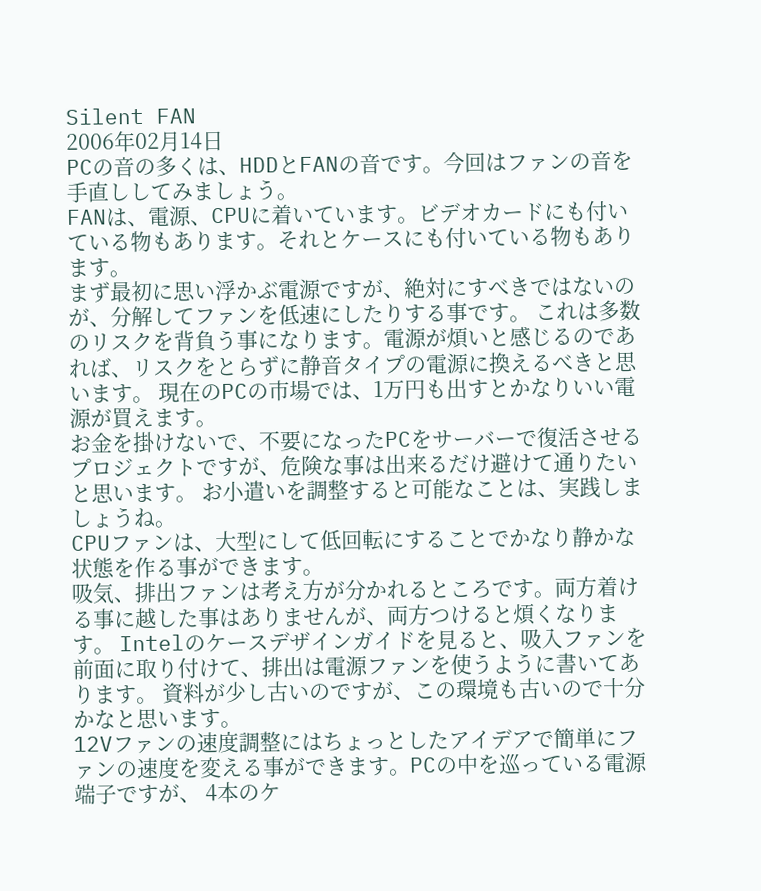Silent FAN
2006年02月14日
PCの音の多くは、HDDとFANの音です。今回はファンの音を手直ししてみましょう。
FANは、電源、CPUに着いています。ビデオカードにも付いている物もあります。それとケースにも付いている物もあります。
まず最初に思い浮かぶ電源ですが、絶対にすべきではないのが、分解してファンを低速にしたりする事です。 これは多数のリスクを背負う事になります。電源が煩いと感じるのであれば、リスクをとらずに静音タイプの電源に換えるべきと思います。 現在のPCの市場では、1万円も出すとかなりいい電源が買えます。
お金を掛けないで、不要になったPCをサーバーで復活させるプロジェクトですが、危険な事は出来るだけ避けて通りたいと思います。 お小遣いを調整すると可能なことは、実践しましょうね。
CPUファンは、大型にして低回転にすることでかなり静かな状態を作る事ができます。
吸気、排出ファンは考え方が分かれるところです。両方着ける事に越した事はありませんが、両方つけると煩くなります。 Intelのケースデザインガイドを見ると、吸入ファンを前面に取り付けて、排出は電源ファンを使うように書いてあります。 資料が少し古いのですが、この環境も古いので十分かなと思います。
12Vファンの速度調整にはちょっとしたアイデアで簡単にファンの速度を変える事ができます。PCの中を巡っている電源端子ですが、 4本のケ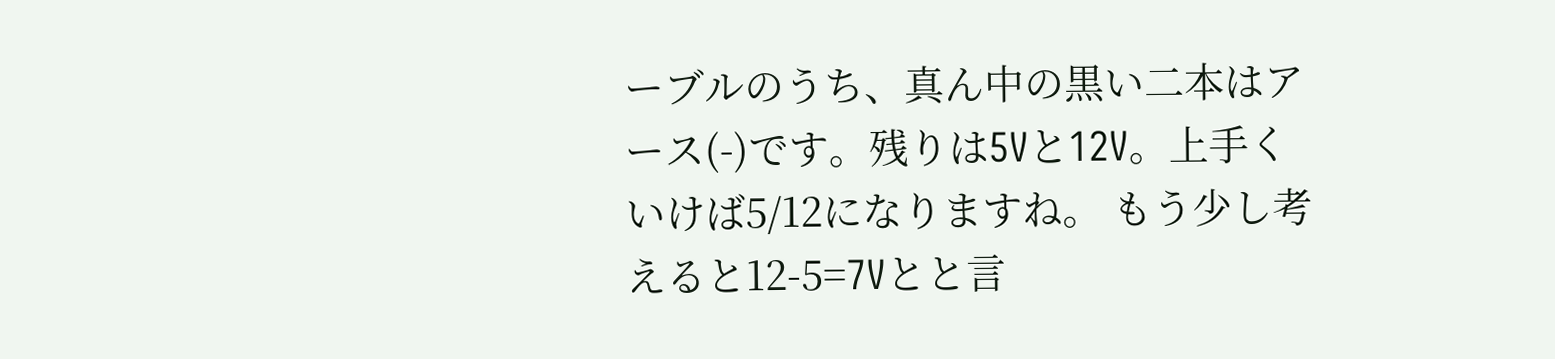ーブルのうち、真ん中の黒い二本はアース(-)です。残りは5Vと12V。上手くいけば5/12になりますね。 もう少し考えると12-5=7Vとと言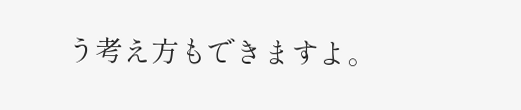う考え方もできますよ。